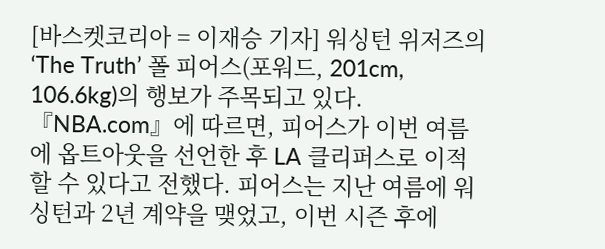[바스켓코리아 = 이재승 기자] 워싱턴 위저즈의 ‘The Truth’ 폴 피어스(포워드, 201cm, 106.6kg)의 행보가 주목되고 있다.
『NBA.com』에 따르면, 피어스가 이번 여름에 옵트아웃을 선언한 후 LA 클리퍼스로 이적할 수 있다고 전했다. 피어스는 지난 여름에 워싱턴과 2년 계약을 맺었고, 이번 시즌 후에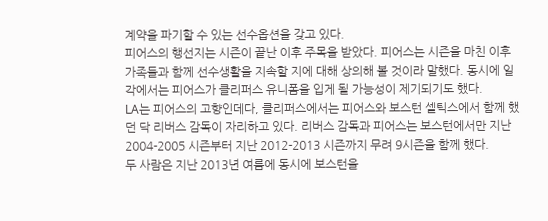계약을 파기할 수 있는 선수옵션을 갖고 있다.
피어스의 행선지는 시즌이 끝난 이후 주목을 받았다. 피어스는 시즌을 마친 이후 가족들과 함께 선수생활을 지속할 지에 대해 상의해 볼 것이라 말했다. 동시에 일각에서는 피어스가 클리퍼스 유니폼을 입게 될 가능성이 제기되기도 했다.
LA는 피어스의 고향인데다, 클리퍼스에서는 피어스와 보스턴 셀틱스에서 함께 했던 닥 리버스 감독이 자리하고 있다. 리버스 감독과 피어스는 보스턴에서만 지난 2004-2005 시즌부터 지난 2012-2013 시즌까지 무려 9시즌을 함께 했다.
두 사람은 지난 2013년 여름에 동시에 보스턴을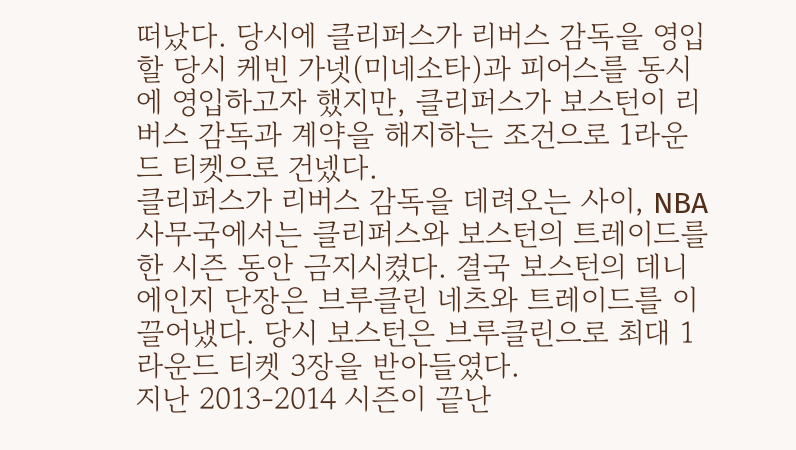떠났다. 당시에 클리퍼스가 리버스 감독을 영입할 당시 케빈 가넷(미네소타)과 피어스를 동시에 영입하고자 했지만, 클리퍼스가 보스턴이 리버스 감독과 계약을 해지하는 조건으로 1라운드 티켓으로 건넸다.
클리퍼스가 리버스 감독을 데려오는 사이, NBA 사무국에서는 클리퍼스와 보스턴의 트레이드를 한 시즌 동안 금지시켰다. 결국 보스턴의 데니 에인지 단장은 브루클린 네츠와 트레이드를 이끌어냈다. 당시 보스턴은 브루클린으로 최대 1라운드 티켓 3장을 받아들였다.
지난 2013-2014 시즌이 끝난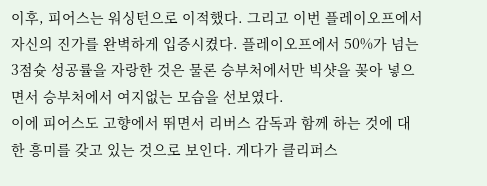이후, 피어스는 워싱턴으로 이적했다. 그리고 이번 플레이오프에서 자신의 진가를 완벽하게 입증시켰다. 플레이오프에서 50%가 넘는 3점슛 성공률을 자랑한 것은 물론 승부처에서만 빅샷을 꽂아 넣으면서 승부처에서 여지없는 모습을 선보였다.
이에 피어스도 고향에서 뛰면서 리버스 감독과 함께 하는 것에 대한 흥미를 갖고 있는 것으로 보인다. 게다가 클리퍼스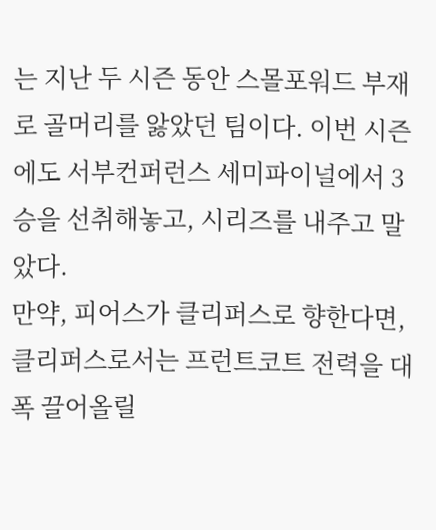는 지난 두 시즌 동안 스몰포워드 부재로 골머리를 앓았던 팀이다. 이번 시즌에도 서부컨퍼런스 세미파이널에서 3승을 선취해놓고, 시리즈를 내주고 말았다.
만약, 피어스가 클리퍼스로 향한다면, 클리퍼스로서는 프런트코트 전력을 대폭 끌어올릴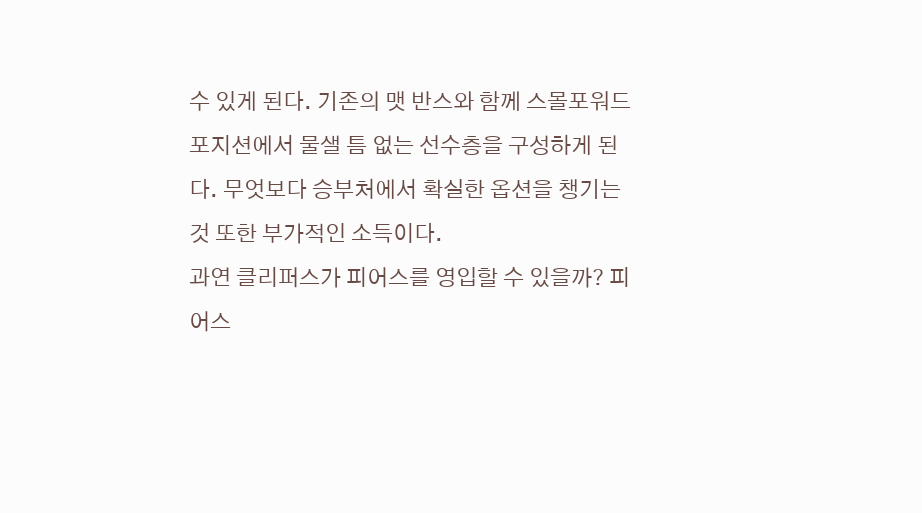수 있게 된다. 기존의 맷 반스와 함께 스몰포워드 포지션에서 물샐 틈 없는 선수층을 구성하게 된다. 무엇보다 승부처에서 확실한 옵션을 챙기는 것 또한 부가적인 소득이다.
과연 클리퍼스가 피어스를 영입할 수 있을까? 피어스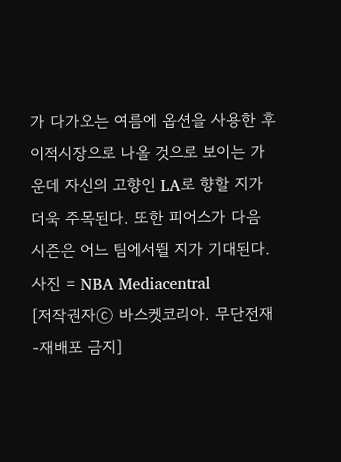가 다가오는 여름에 옵션을 사용한 후 이적시장으로 나올 것으로 보이는 가운데 자신의 고향인 LA로 향할 지가 더욱 주목된다. 또한 피어스가 다음 시즌은 어느 팀에서뛸 지가 기대된다.
사진 = NBA Mediacentral
[저작권자ⓒ 바스켓코리아. 무단전재-재배포 금지]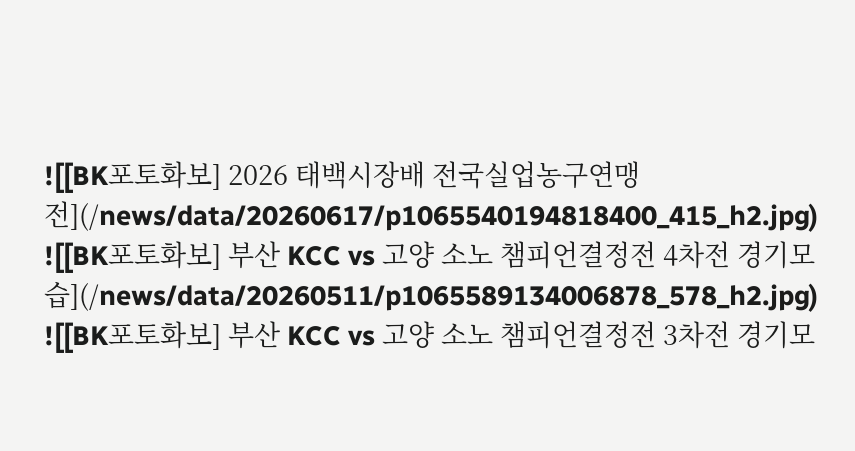![[BK포토화보] 2026 태백시장배 전국실업농구연맹전](/news/data/20260617/p1065540194818400_415_h2.jpg)
![[BK포토화보] 부산 KCC vs 고양 소노 챔피언결정전 4차전 경기모습](/news/data/20260511/p1065589134006878_578_h2.jpg)
![[BK포토화보] 부산 KCC vs 고양 소노 챔피언결정전 3차전 경기모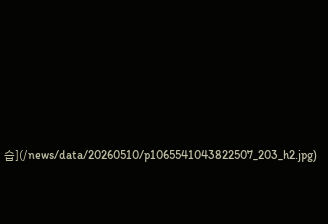습](/news/data/20260510/p1065541043822507_203_h2.jpg)